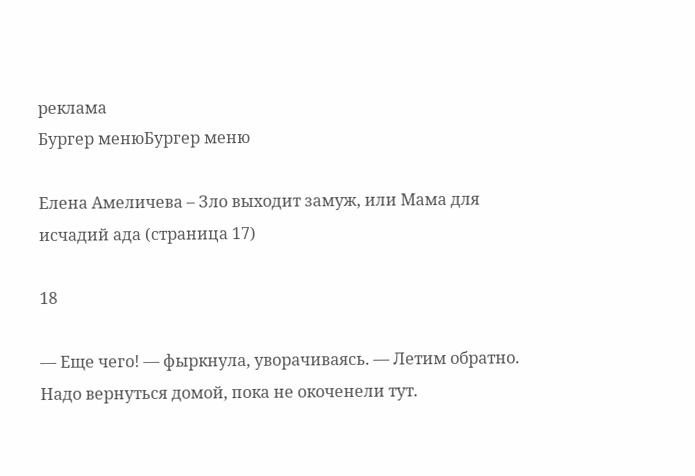реклама
Бургер менюБургер меню

Елена Амеличева – Зло выходит замуж, или Мама для исчадий ада (страница 17)

18

— Еще чего! — фыркнула, уворачиваясь. — Летим обратно. Надо вернуться домой, пока не окоченели тут.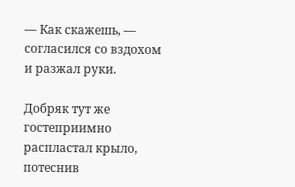— Как скажешь, — согласился со вздохом и разжал руки.

Добряк тут же гостеприимно распластал крыло, потеснив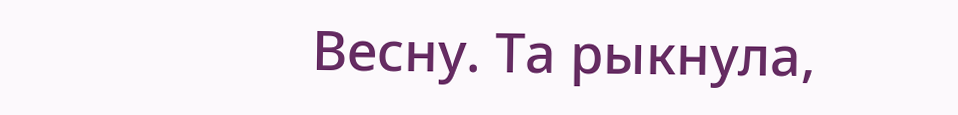Весну. Та рыкнула,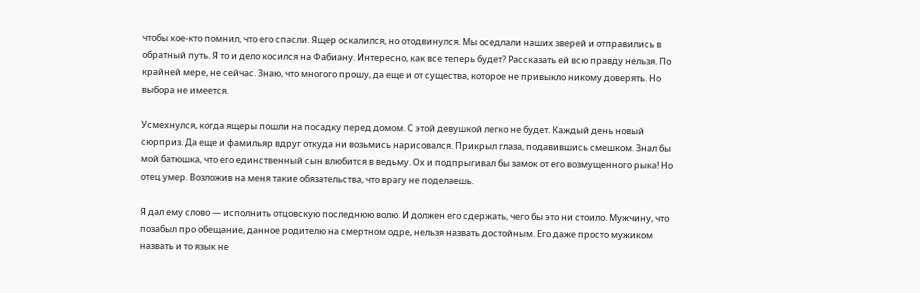чтобы кое-кто помнил, что его спасли. Ящер оскалился, но отодвинулся. Мы оседлали наших зверей и отправились в обратный путь. Я то и дело косился на Фабиану. Интересно, как все теперь будет? Рассказать ей всю правду нельзя. По крайней мере, не сейчас. Знаю, что многого прошу, да еще и от существа, которое не привыкло никому доверять. Но выбора не имеется.

Усмехнулся, когда ящеры пошли на посадку перед домом. С этой девушкой легко не будет. Каждый день новый сюрприз. Да еще и фамильяр вдруг откуда ни возьмись нарисовался. Прикрыл глаза, подавившись смешком. Знал бы мой батюшка, что его единственный сын влюбится в ведьму. Ох и подпрыгивал бы замок от его возмущенного рыка! Но отец умер. Возложив на меня такие обязательства, что врагу не поделаешь.

Я дал ему слово — исполнить отцовскую последнюю волю. И должен его сдержать, чего бы это ни стоило. Мужчину, что позабыл про обещание, данное родителю на смертном одре, нельзя назвать достойным. Его даже просто мужиком назвать и то язык не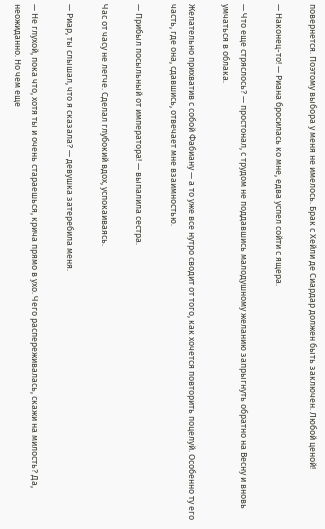повернется. Поэтому выбора у меня не имелось. Брак с Хейли де Сиардар должен быть заключен. Любой ценой!

— Наконец-то! — Риана бросилась ко мне, едва успел сойти с ящера.

— Что еще стряслось? — простонал, с трудом не поддавшись малодушному желанию запрыгнуть обратно на Весну и вновь умчаться в облака.

Желательно прихватив с собой Фабиану — а то уже все нутро сводит от того, как хочется повторить поцелуй. Особенно ту его часть, где она, сдавшись, отвечает мне взаимностью.

— Прибыл посыльный от императора! — выпалила сестра.

Час от часу не легче. Сделал глубокий вдох, успокаиваясь.

— Риар, ты слышал, что я сказала? — девушка затеребила меня.

— Не глухой, пока что, хотя ты и очень стараешься, крича прямо в ухо. Чего распереживалась, скажи на милость? Да, неожиданно. Но чем еще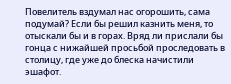Повелитель вздумал нас огорошить, сама подумай? Если бы решил казнить меня, то отыскали бы и в горах. Вряд ли прислали бы гонца с нижайшей просьбой проследовать в столицу, где уже до блеска начистили эшафот.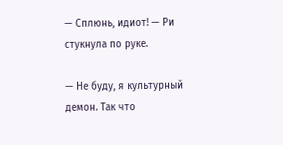— Сплюнь, идиот! — Ри стукнула по руке.

— Не буду, я культурный демон. Так что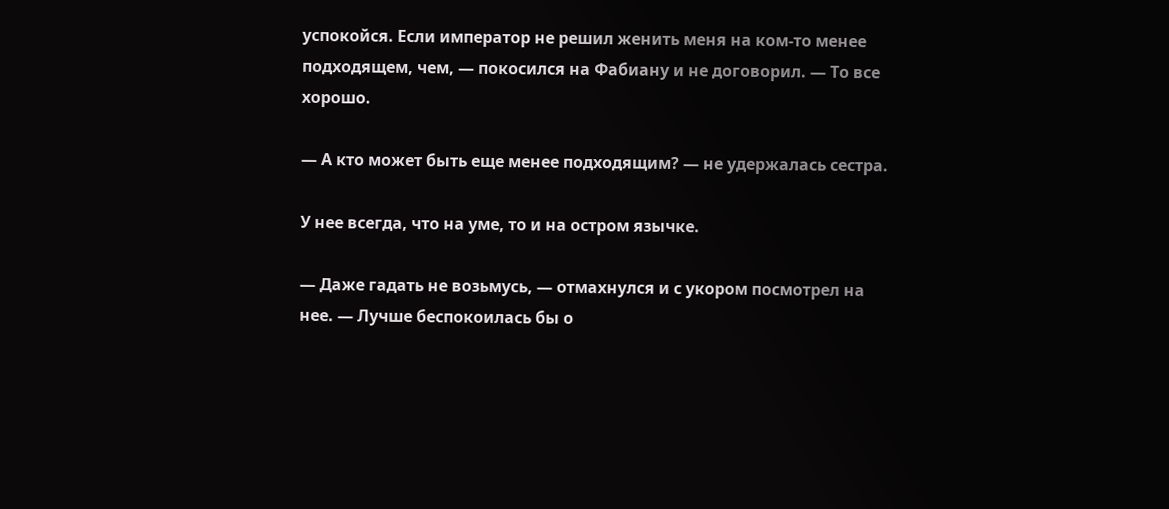успокойся. Если император не решил женить меня на ком-то менее подходящем, чем, — покосился на Фабиану и не договорил. — То все хорошо.

— А кто может быть еще менее подходящим? — не удержалась сестра.

У нее всегда, что на уме, то и на остром язычке.

— Даже гадать не возьмусь, — отмахнулся и с укором посмотрел на нее. — Лучше беспокоилась бы о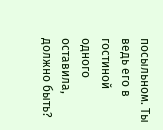посыльном. Ты ведь его в гостиной одного оставила, должно быть?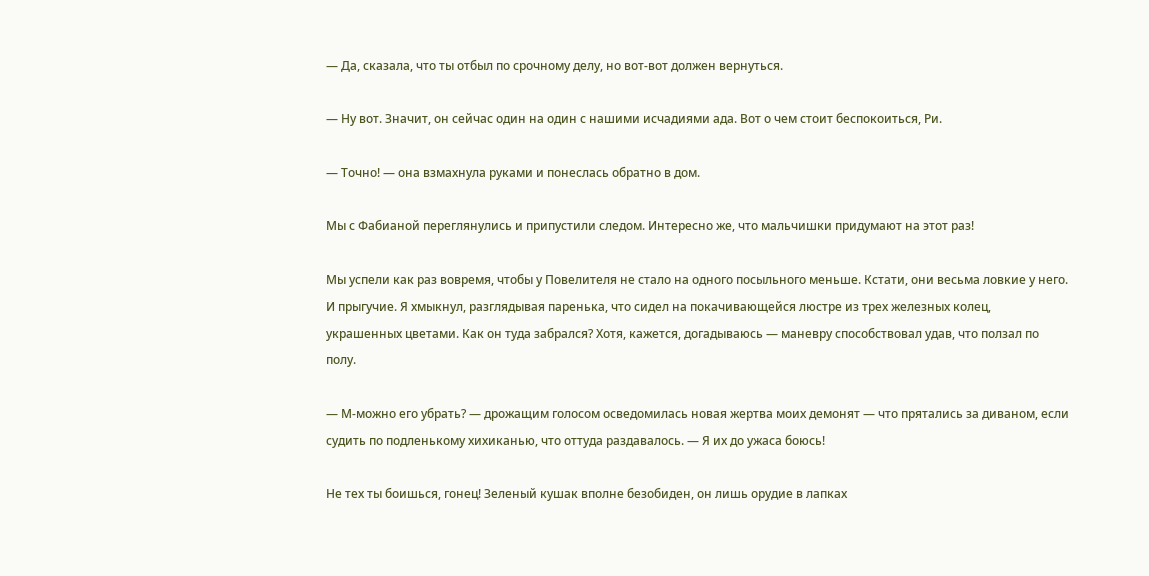— Да, сказала, что ты отбыл по срочному делу, но вот-вот должен вернуться.

— Ну вот. Значит, он сейчас один на один с нашими исчадиями ада. Вот о чем стоит беспокоиться, Ри.

— Точно! — она взмахнула руками и понеслась обратно в дом.

Мы с Фабианой переглянулись и припустили следом. Интересно же, что мальчишки придумают на этот раз!

Мы успели как раз вовремя, чтобы у Повелителя не стало на одного посыльного меньше. Кстати, они весьма ловкие у него. И прыгучие. Я хмыкнул, разглядывая паренька, что сидел на покачивающейся люстре из трех железных колец, украшенных цветами. Как он туда забрался? Хотя, кажется, догадываюсь — маневру способствовал удав, что ползал по полу.

— М-можно его убрать? — дрожащим голосом осведомилась новая жертва моих демонят — что прятались за диваном, если судить по подленькому хихиканью, что оттуда раздавалось. — Я их до ужаса боюсь!

Не тех ты боишься, гонец! Зеленый кушак вполне безобиден, он лишь орудие в лапках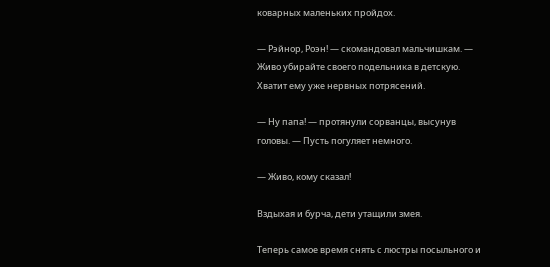коварных маленьких пройдох.

— Рэйнор, Роэн! — скомандовал мальчишкам. — Живо убирайте своего подельника в детскую. Хватит ему уже нервных потрясений.

— Ну папа! — протянули сорванцы, высунув головы. — Пусть погуляет немного.

— Живо, кому сказал!

Вздыхая и бурча, дети утащили змея.

Теперь самое время снять с люстры посыльного и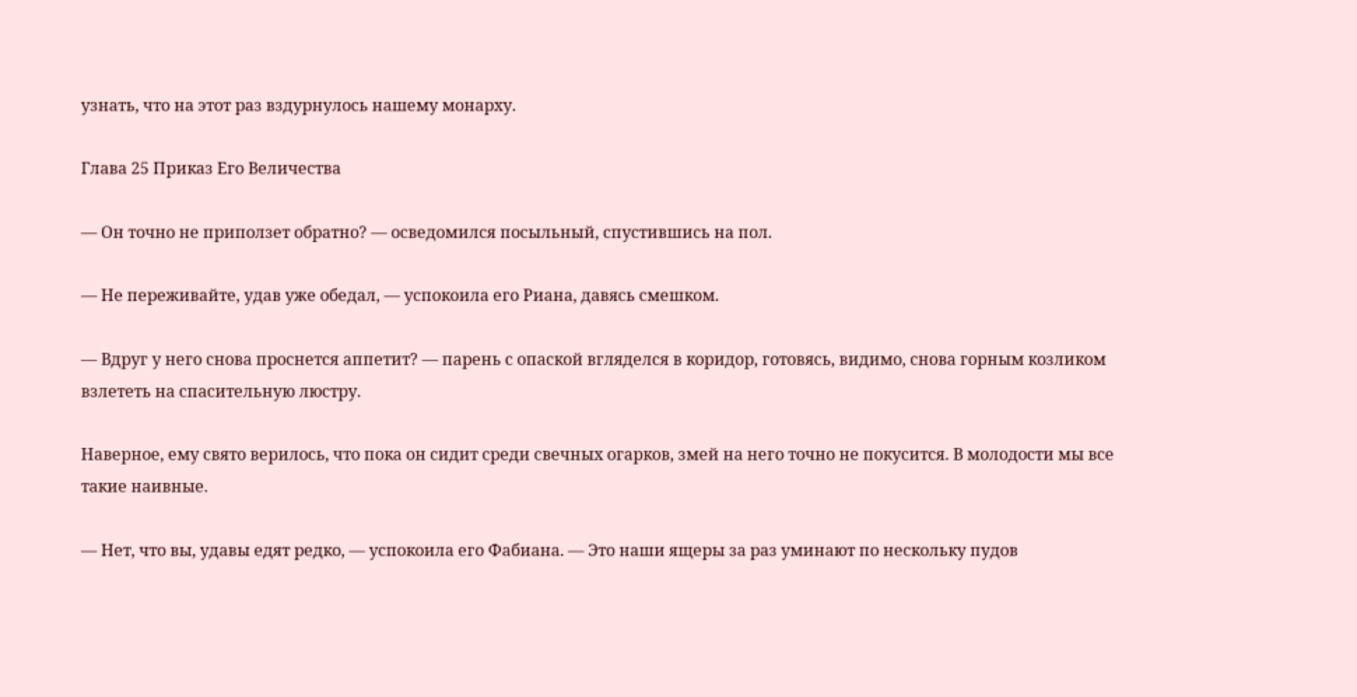узнать, что на этот раз вздурнулось нашему монарху.

Глава 25 Приказ Его Величества

— Он точно не приползет обратно? — осведомился посыльный, спустившись на пол.

— Не переживайте, удав уже обедал, — успокоила его Риана, давясь смешком.

— Вдруг у него снова проснется аппетит? — парень с опаской вгляделся в коридор, готовясь, видимо, снова горным козликом взлететь на спасительную люстру.

Наверное, ему свято верилось, что пока он сидит среди свечных огарков, змей на него точно не покусится. В молодости мы все такие наивные.

— Нет, что вы, удавы едят редко, — успокоила его Фабиана. — Это наши ящеры за раз уминают по нескольку пудов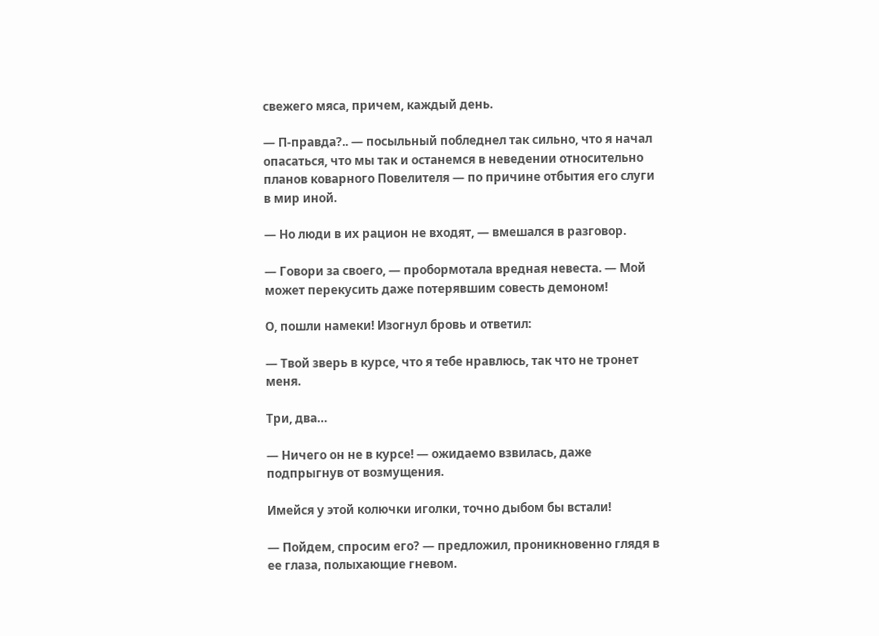свежего мяса, причем, каждый день.

— П-правда?.. — посыльный побледнел так сильно, что я начал опасаться, что мы так и останемся в неведении относительно планов коварного Повелителя — по причине отбытия его слуги в мир иной.

— Но люди в их рацион не входят, — вмешался в разговор.

— Говори за своего, — пробормотала вредная невеста. — Мой может перекусить даже потерявшим совесть демоном!

О, пошли намеки! Изогнул бровь и ответил:

— Твой зверь в курсе, что я тебе нравлюсь, так что не тронет меня.

Три, два…

— Ничего он не в курсе! — ожидаемо взвилась, даже подпрыгнув от возмущения.

Имейся у этой колючки иголки, точно дыбом бы встали!

— Пойдем, спросим его? — предложил, проникновенно глядя в ее глаза, полыхающие гневом.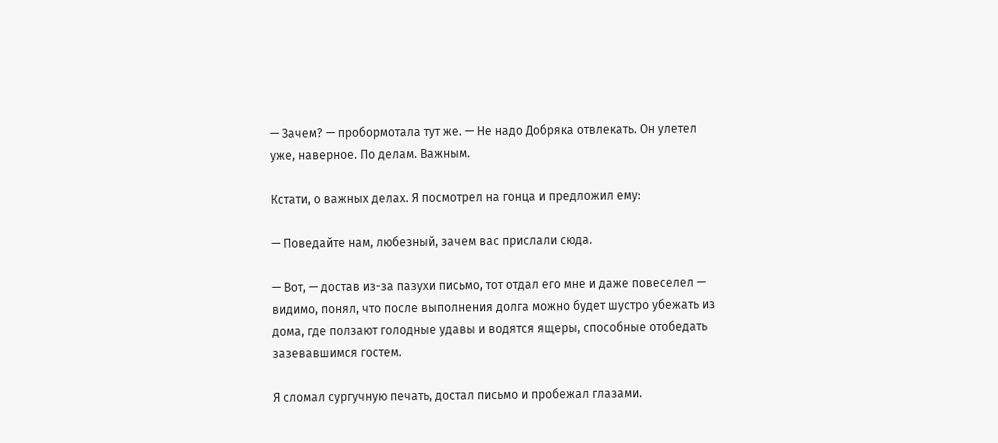— Зачем? — пробормотала тут же. — Не надо Добряка отвлекать. Он улетел уже, наверное. По делам. Важным.

Кстати, о важных делах. Я посмотрел на гонца и предложил ему:

— Поведайте нам, любезный, зачем вас прислали сюда.

— Вот, — достав из-за пазухи письмо, тот отдал его мне и даже повеселел — видимо, понял, что после выполнения долга можно будет шустро убежать из дома, где ползают голодные удавы и водятся ящеры, способные отобедать зазевавшимся гостем.

Я сломал сургучную печать, достал письмо и пробежал глазами.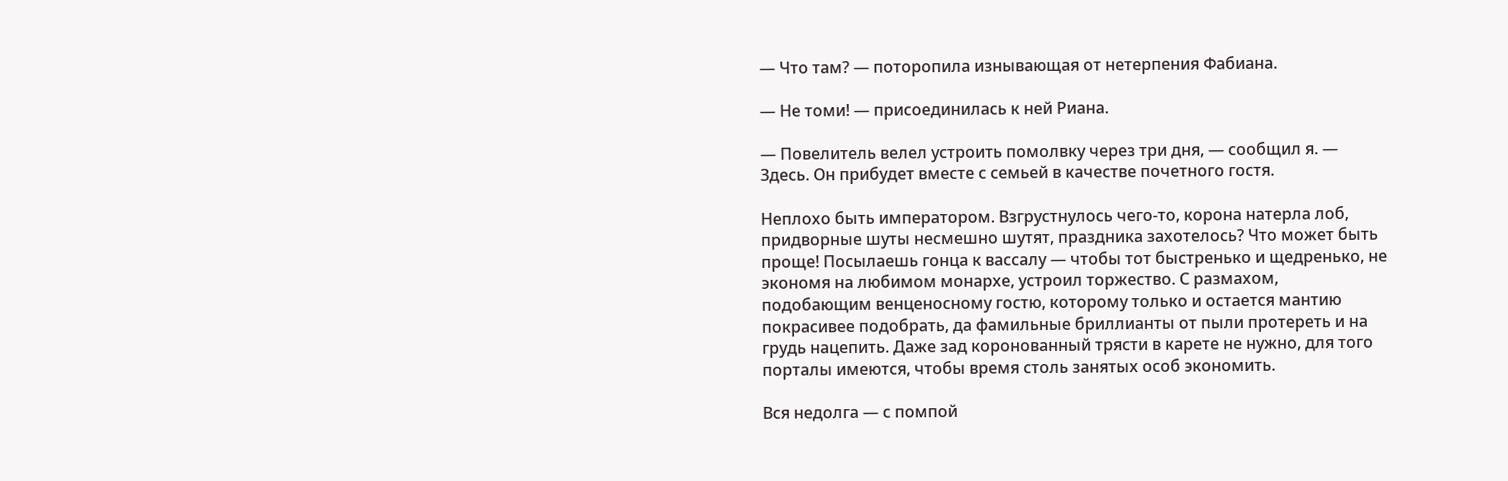— Что там? — поторопила изнывающая от нетерпения Фабиана.

— Не томи! — присоединилась к ней Риана.

— Повелитель велел устроить помолвку через три дня, — сообщил я. — Здесь. Он прибудет вместе с семьей в качестве почетного гостя.

Неплохо быть императором. Взгрустнулось чего-то, корона натерла лоб, придворные шуты несмешно шутят, праздника захотелось? Что может быть проще! Посылаешь гонца к вассалу — чтобы тот быстренько и щедренько, не экономя на любимом монархе, устроил торжество. С размахом, подобающим венценосному гостю, которому только и остается мантию покрасивее подобрать, да фамильные бриллианты от пыли протереть и на грудь нацепить. Даже зад коронованный трясти в карете не нужно, для того порталы имеются, чтобы время столь занятых особ экономить.

Вся недолга — с помпой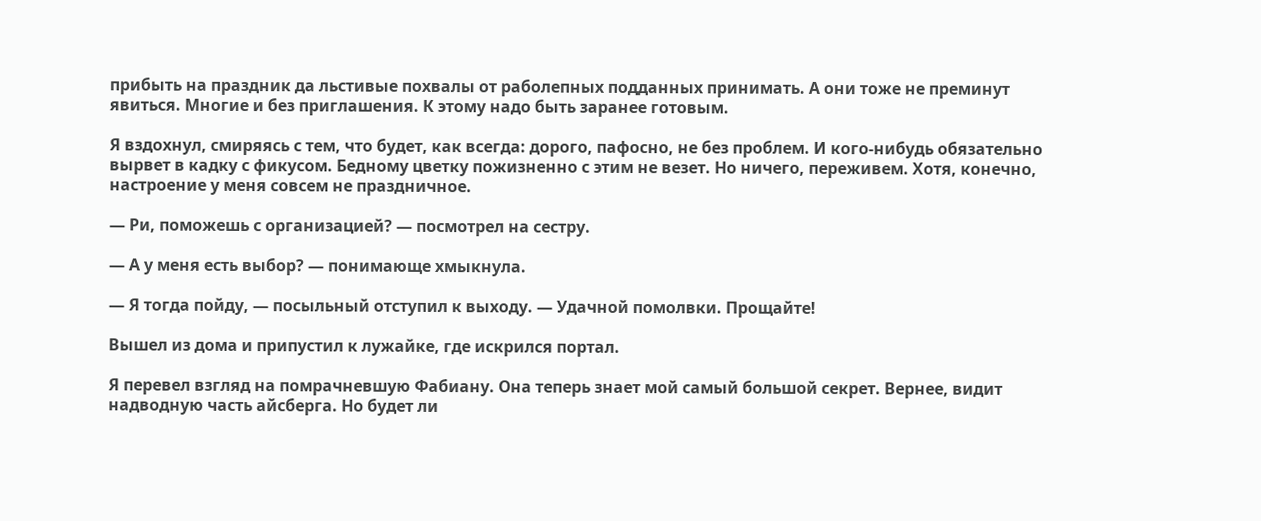прибыть на праздник да льстивые похвалы от раболепных подданных принимать. А они тоже не преминут явиться. Многие и без приглашения. К этому надо быть заранее готовым.

Я вздохнул, смиряясь с тем, что будет, как всегда: дорого, пафосно, не без проблем. И кого-нибудь обязательно вырвет в кадку с фикусом. Бедному цветку пожизненно с этим не везет. Но ничего, переживем. Хотя, конечно, настроение у меня совсем не праздничное.

— Ри, поможешь с организацией? — посмотрел на сестру.

— А у меня есть выбор? — понимающе хмыкнула.

— Я тогда пойду, — посыльный отступил к выходу. — Удачной помолвки. Прощайте!

Вышел из дома и припустил к лужайке, где искрился портал.

Я перевел взгляд на помрачневшую Фабиану. Она теперь знает мой самый большой секрет. Вернее, видит надводную часть айсберга. Но будет ли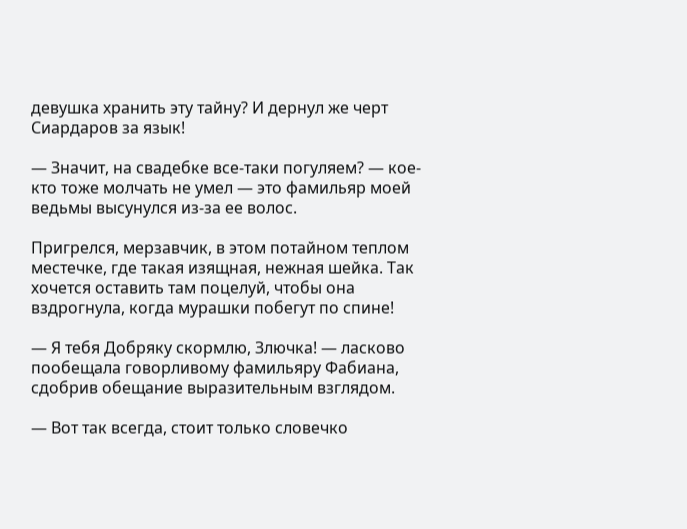девушка хранить эту тайну? И дернул же черт Сиардаров за язык!

— Значит, на свадебке все-таки погуляем? — кое-кто тоже молчать не умел — это фамильяр моей ведьмы высунулся из-за ее волос.

Пригрелся, мерзавчик, в этом потайном теплом местечке, где такая изящная, нежная шейка. Так хочется оставить там поцелуй, чтобы она вздрогнула, когда мурашки побегут по спине!

— Я тебя Добряку скормлю, Злючка! — ласково пообещала говорливому фамильяру Фабиана, сдобрив обещание выразительным взглядом.

— Вот так всегда, стоит только словечко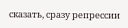сказать, сразу репрессии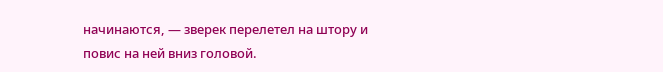начинаются, — зверек перелетел на штору и повис на ней вниз головой.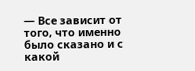— Все зависит от того, что именно было сказано и с какой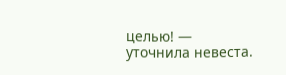целью! — уточнила невеста.